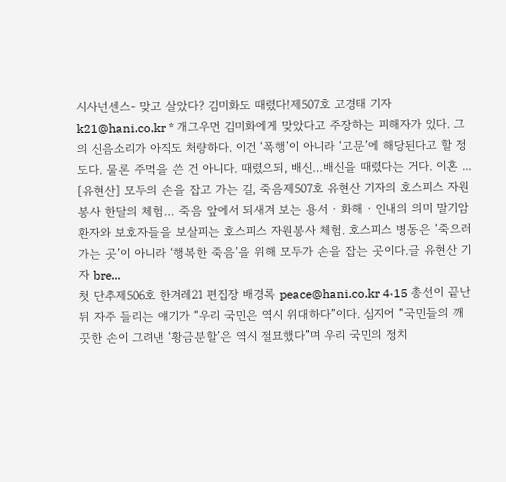시사넌센스- 맞고 살았다? 김미화도 때렸다!제507호 고경태 기자 k21@hani.co.kr * 개그우먼 김미화에게 맞았다고 주장하는 피해자가 있다. 그의 신음소리가 아직도 처량하다. 이건 ‘폭행’이 아니라 ‘고문’에 해당된다고 할 정도다. 물론 주먹을 쓴 건 아니다. 때렸으되, 배신…배신을 때렸다는 거다. 이혼 ...
[유현산] 모두의 손을 잡고 가는 길, 죽음제507호 유현산 기자의 호스피스 자원봉사 한달의 체험… 죽음 앞에서 되새겨 보는 용서 · 화해 · 인내의 의미 말기암 환자와 보호자들을 보살피는 호스피스 자원봉사 체험. 호스피스 병동은 ‘죽으러 가는 곳’이 아니라 ‘행복한 죽음’을 위해 모두가 손을 잡는 곳이다.글 유현산 기자 bre...
첫 단추제506호 한겨레21 편집장 배경록 peace@hani.co.kr 4·15 총선이 끝난 뒤 자주 들리는 얘기가 “우리 국민은 역시 위대하다”이다. 심지어 “국민들의 깨끗한 손이 그려낸 ‘황금분할’은 역시 절묘했다”며 우리 국민의 정치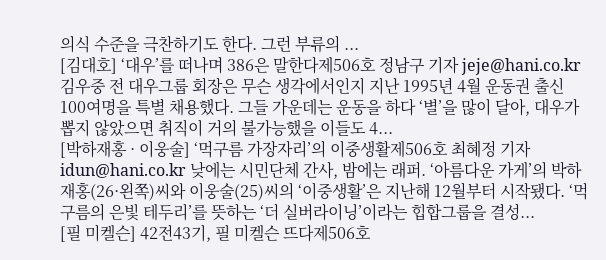의식 수준을 극찬하기도 한다. 그런 부류의 ...
[김대호] ‘대우’를 떠나며 386은 말한다제506호 정남구 기자 jeje@hani.co.kr 김우중 전 대우그룹 회장은 무슨 생각에서인지 지난 1995년 4월 운동권 출신 100여명을 특별 채용했다. 그들 가운데는 운동을 하다 ‘별’을 많이 달아, 대우가 뽑지 않았으면 취직이 거의 불가능했을 이들도 4...
[박하재홍 · 이웅술] ‘먹구름 가장자리’의 이중생활제506호 최혜정 기자 idun@hani.co.kr 낮에는 시민단체 간사, 밤에는 래퍼. ‘아름다운 가게’의 박하재홍(26·왼쪽)씨와 이웅술(25)씨의 ‘이중생활’은 지난해 12월부터 시작됐다. ‘먹구름의 은빛 테두리’를 뜻하는 ‘더 실버라이닝’이라는 힙합그룹을 결성...
[필 미켈슨] 42전43기, 필 미켈슨 뜨다제506호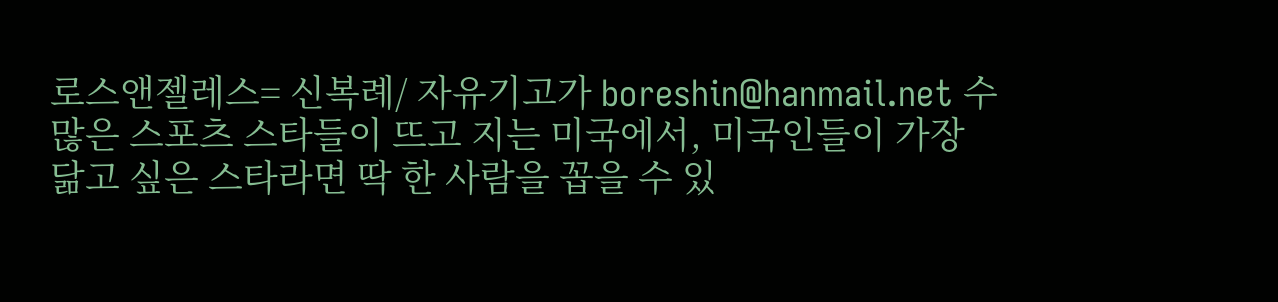로스앤젤레스= 신복례/ 자유기고가 boreshin@hanmail.net 수많은 스포츠 스타들이 뜨고 지는 미국에서, 미국인들이 가장 닮고 싶은 스타라면 딱 한 사람을 꼽을 수 있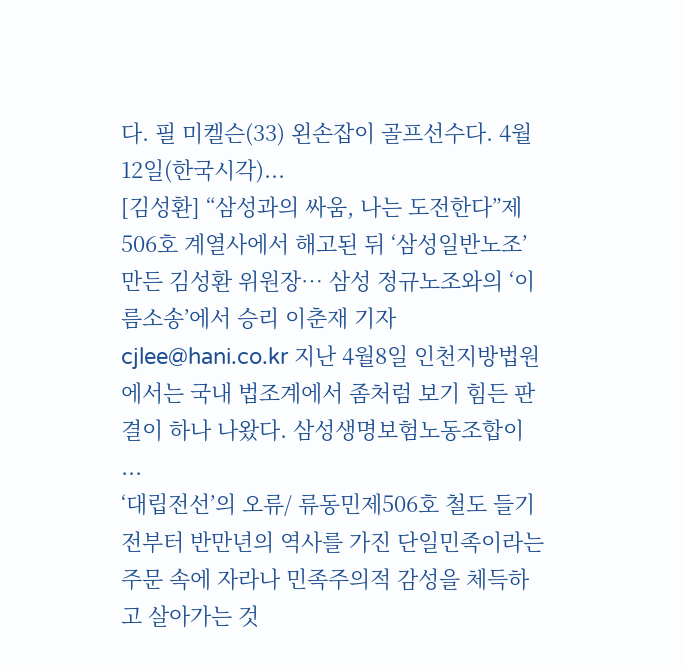다. 필 미켈슨(33) 왼손잡이 골프선수다. 4월12일(한국시각)...
[김성환] “삼성과의 싸움, 나는 도전한다”제506호 계열사에서 해고된 뒤 ‘삼성일반노조’ 만든 김성환 위원장… 삼성 정규노조와의 ‘이름소송’에서 승리 이춘재 기자 cjlee@hani.co.kr 지난 4월8일 인천지방법원에서는 국내 법조계에서 좀처럼 보기 힘든 판결이 하나 나왔다. 삼성생명보험노동조합이 ...
‘대립전선’의 오류/ 류동민제506호 철도 들기 전부터 반만년의 역사를 가진 단일민족이라는 주문 속에 자라나 민족주의적 감성을 체득하고 살아가는 것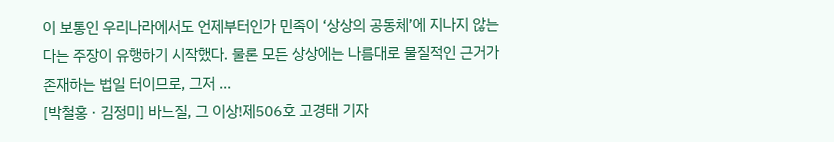이 보통인 우리나라에서도 언제부터인가 민족이 ‘상상의 공동체’에 지나지 않는다는 주장이 유행하기 시작했다. 물론 모든 상상에는 나름대로 물질적인 근거가 존재하는 법일 터이므로, 그저 ...
[박철홍 · 김정미] 바느질, 그 이상!제506호 고경태 기자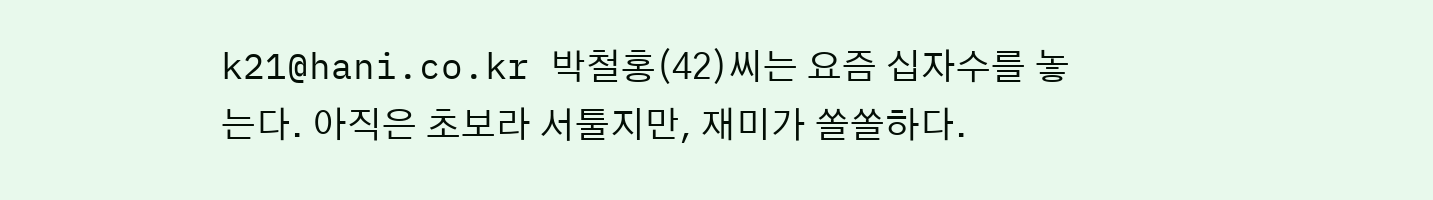k21@hani.co.kr 박철홍(42)씨는 요즘 십자수를 놓는다. 아직은 초보라 서툴지만, 재미가 쏠쏠하다.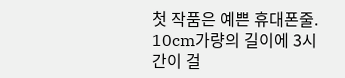첫 작품은 예쁜 휴대폰줄. 10cm가량의 길이에 3시간이 걸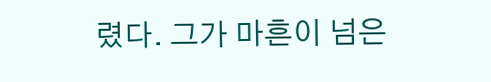렸다. 그가 마흔이 넘은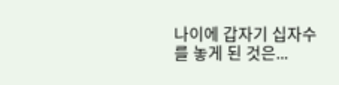나이에 갑자기 십자수를 놓게 된 것은...